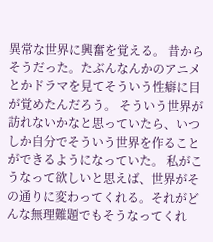異常な世界に興奮を覚える。 昔からそうだった。たぶんなんかのアニメとかドラマを見てそういう性癖に目が覚めたんだろう。 そういう世界が訪れないかなと思っていたら、いつしか自分でそういう世界を作ることができるようになっていた。 私がこうなって欲しいと思えば、世界がその通りに変わってくれる。それがどんな無理難題でもそうなってくれ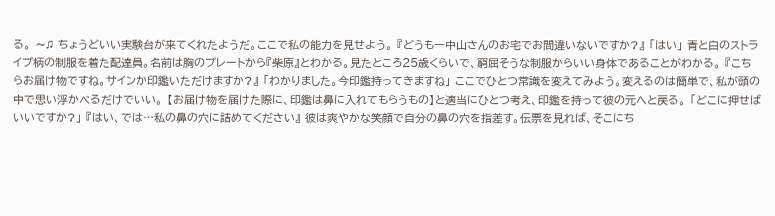る。 〜♫ ちょうどいい実験台が来てくれたようだ。ここで私の能力を見せよう。 『どうもー中山さんのお宅でお間違いないですか?』 「はい」 青と白のストライプ柄の制服を着た配達員。名前は胸のプレートから『柴原』とわかる。見たところ25歳くらいで、窮屈そうな制服からいい身体であることがわかる。 『こちらお届け物ですね。サインか印鑑いただけますか?』 「わかりました。今印鑑持ってきますね」 ここでひとつ常識を変えてみよう。変えるのは簡単で、私が頭の中で思い浮かべるだけでいい。 【お届け物を届けた際に、印鑑は鼻に入れてもらうもの】と適当にひとつ考え、印鑑を持って彼の元へと戻る。 「どこに押せばいいですか?」 『はい、では…私の鼻の穴に詰めてください』 彼は爽やかな笑顔で自分の鼻の穴を指差す。伝票を見れば、そこにち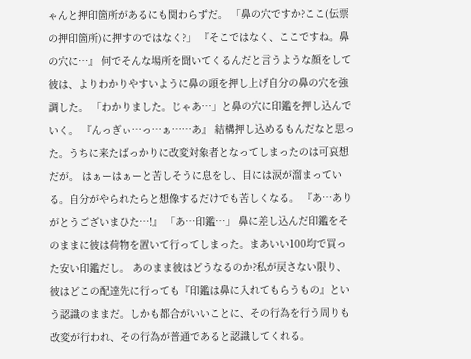ゃんと押印箇所があるにも関わらずだ。 「鼻の穴ですか?ここ(伝票の押印箇所)に押すのではなく?」 『そこではなく、ここですね。鼻の穴に…』 何でそんな場所を聞いてくるんだと言うような顔をして彼は、よりわかりやすいように鼻の頭を押し上げ自分の鼻の穴を強調した。 「わかりました。じゃあ…」と鼻の穴に印鑑を押し込んでいく。 『んっぎぃ…っ…ぁ……あ』 結構押し込めるもんだなと思った。うちに来たばっかりに改変対象者となってしまったのは可哀想だが。 はぁーはぁーと苦しそうに息をし、目には涙が溜まっている。自分がやられたらと想像するだけでも苦しくなる。 『あ…ありがとうございまひた…!』 「あ…印鑑…」 鼻に差し込んだ印鑑をそのままに彼は荷物を置いて行ってしまった。まあいい100均で買った安い印鑑だし。 あのまま彼はどうなるのか?私が戻さない限り、彼はどこの配達先に行っても『印鑑は鼻に入れてもらうもの』という認識のままだ。しかも都合がいいことに、その行為を行う周りも改変が行われ、その行為が普通であると認識してくれる。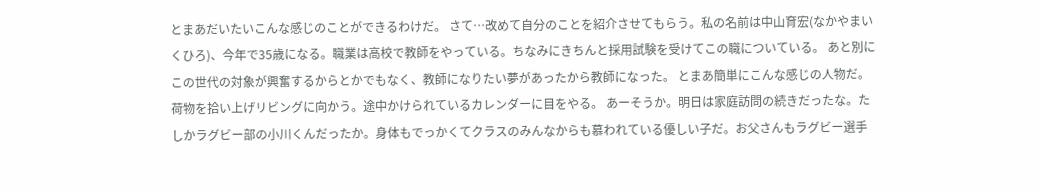とまあだいたいこんな感じのことができるわけだ。 さて…改めて自分のことを紹介させてもらう。私の名前は中山育宏(なかやまいくひろ)、今年で35歳になる。職業は高校で教師をやっている。ちなみにきちんと採用試験を受けてこの職についている。 あと別にこの世代の対象が興奮するからとかでもなく、教師になりたい夢があったから教師になった。 とまあ簡単にこんな感じの人物だ。 荷物を拾い上げリビングに向かう。途中かけられているカレンダーに目をやる。 あーそうか。明日は家庭訪問の続きだったな。たしかラグビー部の小川くんだったか。身体もでっかくてクラスのみんなからも慕われている優しい子だ。お父さんもラグビー選手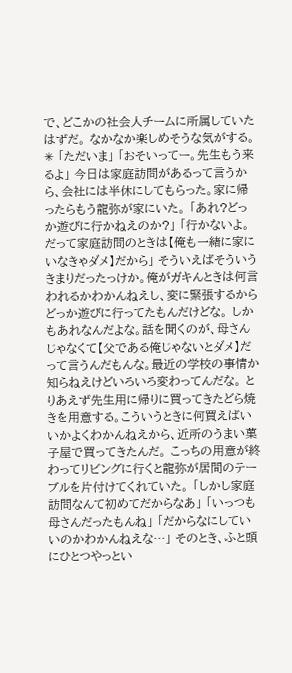で、どこかの社会人チームに所属していたはずだ。 なかなか楽しめそうな気がする。 ✳ 「ただいま」 「おそいってー。先生もう来るよ」 今日は家庭訪問があるって言うから、会社には半休にしてもらった。家に帰ったらもう龍弥が家にいた。 「あれ?どっか遊びに行かねえのか?」 「行かないよ。だって家庭訪問のときは【俺も一緒に家にいなきゃダメ】だから」 そういえばそういうきまりだったっけか。俺がガキんときは何言われるかわかんねえし、変に緊張するからどっか遊びに行ってたもんだけどな。 しかもあれなんだよな。話を聞くのが、母さんじゃなくて【父である俺じゃないとダメ】だって言うんだもんな。最近の学校の事情か知らねえけどいろいろ変わってんだな。 とりあえず先生用に帰りに買ってきたどら焼きを用意する。こういうときに何買えばいいかよくわかんねえから、近所のうまい菓子屋で買ってきたんだ。 こっちの用意が終わってリビングに行くと龍弥が居間のテーブルを片付けてくれていた。 「しかし家庭訪問なんて初めてだからなあ」 「いっつも母さんだったもんね」 「だからなにしていいのかわかんねえな…」 そのとき、ふと頭にひとつやっとい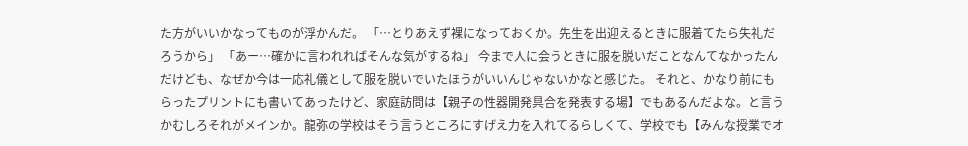た方がいいかなってものが浮かんだ。 「…とりあえず裸になっておくか。先生を出迎えるときに服着てたら失礼だろうから」 「あー…確かに言われればそんな気がするね」 今まで人に会うときに服を脱いだことなんてなかったんだけども、なぜか今は一応礼儀として服を脱いでいたほうがいいんじゃないかなと感じた。 それと、かなり前にもらったプリントにも書いてあったけど、家庭訪問は【親子の性器開発具合を発表する場】でもあるんだよな。と言うかむしろそれがメインか。龍弥の学校はそう言うところにすげえ力を入れてるらしくて、学校でも【みんな授業でオ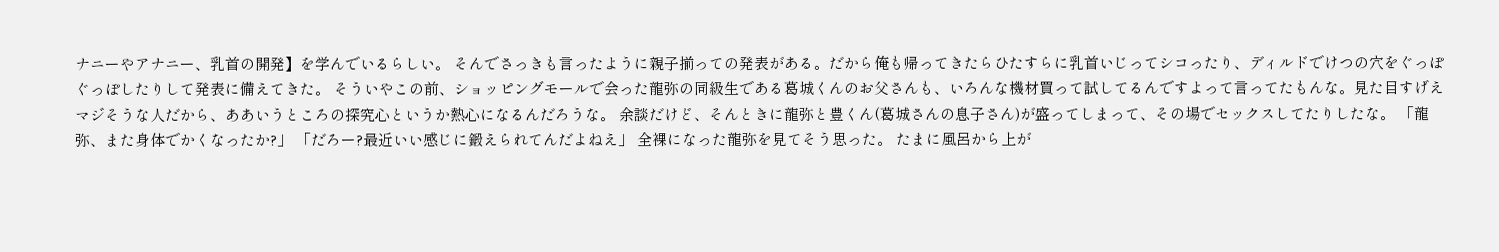ナニーやアナニー、乳首の開発】を学んでいるらしい。 そんでさっきも言ったように親子揃っての発表がある。だから俺も帰ってきたらひたすらに乳首いじってシコったり、ディルドでけつの穴をぐっぽぐっぽしたりして発表に備えてきた。 そういやこの前、ショッピングモールで会った龍弥の同級生である葛城くんのお父さんも、いろんな機材買って試してるんですよって言ってたもんな。見た目すげえマジそうな人だから、ああいうところの探究心というか熱心になるんだろうな。 余談だけど、そんときに龍弥と豊くん(葛城さんの息子さん)が盛ってしまって、その場でセックスしてたりしたな。 「龍弥、また身体でかくなったか?」 「だろー?最近いい感じに鍛えられてんだよねえ」 全裸になった龍弥を見てそう思った。 たまに風呂から上が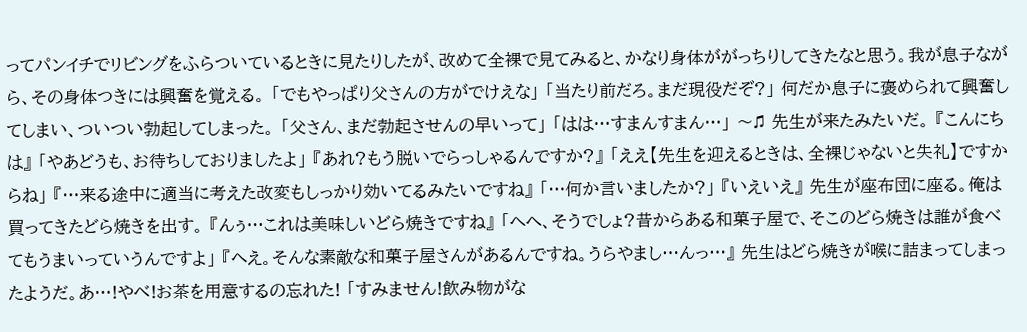ってパンイチでリビングをふらついているときに見たりしたが、改めて全裸で見てみると、かなり身体ががっちりしてきたなと思う。我が息子ながら、その身体つきには興奮を覚える。 「でもやっぱり父さんの方がでけえな」 「当たり前だろ。まだ現役だぞ?」 何だか息子に褒められて興奮してしまい、ついつい勃起してしまった。 「父さん、まだ勃起させんの早いって」 「はは…すまんすまん…」 〜♫ 先生が来たみたいだ。 『こんにちは』 「やあどうも、お待ちしておりましたよ」 『あれ?もう脱いでらっしゃるんですか?』 「ええ【先生を迎えるときは、全裸じゃないと失礼】ですからね」 『…来る途中に適当に考えた改変もしっかり効いてるみたいですね』 「…何か言いましたか?」 『いえいえ』 先生が座布団に座る。俺は買ってきたどら焼きを出す。 『んぅ…これは美味しいどら焼きですね』 「へへ、そうでしょ?昔からある和菓子屋で、そこのどら焼きは誰が食べてもうまいっていうんですよ」 『へえ。そんな素敵な和菓子屋さんがあるんですね。うらやまし…んっ…』 先生はどら焼きが喉に詰まってしまったようだ。あ…!やべ!お茶を用意するの忘れた! 「すみません!飲み物がな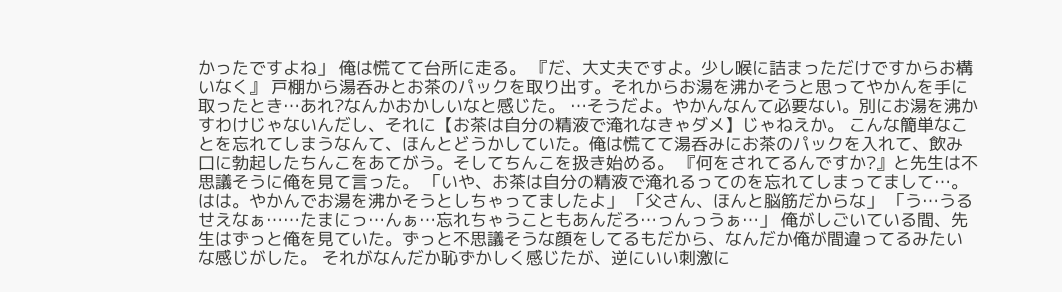かったですよね」 俺は慌てて台所に走る。 『だ、大丈夫ですよ。少し喉に詰まっただけですからお構いなく』 戸棚から湯呑みとお茶のパックを取り出す。それからお湯を沸かそうと思ってやかんを手に取ったとき…あれ?なんかおかしいなと感じた。 …そうだよ。やかんなんて必要ない。別にお湯を沸かすわけじゃないんだし、それに【お茶は自分の精液で淹れなきゃダメ】じゃねえか。 こんな簡単なことを忘れてしまうなんて、ほんとどうかしていた。俺は慌てて湯呑みにお茶のパックを入れて、飲み口に勃起したちんこをあてがう。そしてちんこを扱き始める。 『何をされてるんですか?』と先生は不思議そうに俺を見て言った。 「いや、お茶は自分の精液で淹れるってのを忘れてしまってまして…。はは。やかんでお湯を沸かそうとしちゃってましたよ」 「父さん、ほんと脳筋だからな」 「う…うるせえなぁ……たまにっ…んぁ…忘れちゃうこともあんだろ…っんっうぁ…」 俺がしごいている間、先生はずっと俺を見ていた。ずっと不思議そうな顔をしてるもだから、なんだか俺が間違ってるみたいな感じがした。 それがなんだか恥ずかしく感じたが、逆にいい刺激に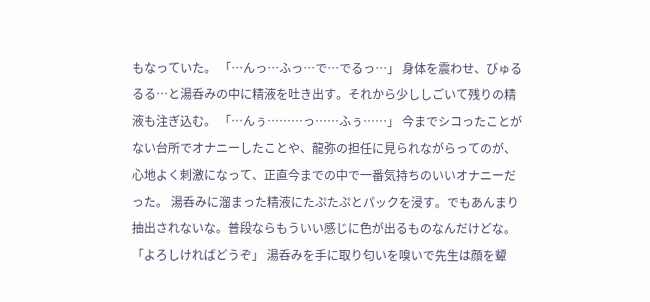もなっていた。 「…んっ…ふっ…で…でるっ…」 身体を震わせ、びゅるるる…と湯呑みの中に精液を吐き出す。それから少ししごいて残りの精液も注ぎ込む。 「…んぅ………っ……ふぅ……」 今までシコったことがない台所でオナニーしたことや、龍弥の担任に見られながらってのが、心地よく刺激になって、正直今までの中で一番気持ちのいいオナニーだった。 湯呑みに溜まった精液にたぷたぷとパックを浸す。でもあんまり抽出されないな。普段ならもういい感じに色が出るものなんだけどな。 「よろしければどうぞ」 湯呑みを手に取り匂いを嗅いで先生は顔を顰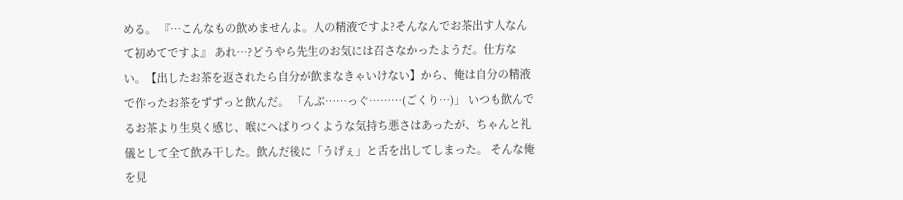める。 『…こんなもの飲めませんよ。人の精液ですよ?そんなんでお茶出す人なんて初めてですよ』 あれ…?どうやら先生のお気には召さなかったようだ。仕方ない。【出したお茶を返されたら自分が飲まなきゃいけない】から、俺は自分の精液で作ったお茶をずずっと飲んだ。 「んぶ……っぐ………(ごくり…)」 いつも飲んでるお茶より生臭く感じ、喉にへばりつくような気持ち悪さはあったが、ちゃんと礼儀として全て飲み干した。飲んだ後に「うげぇ」と舌を出してしまった。 そんな俺を見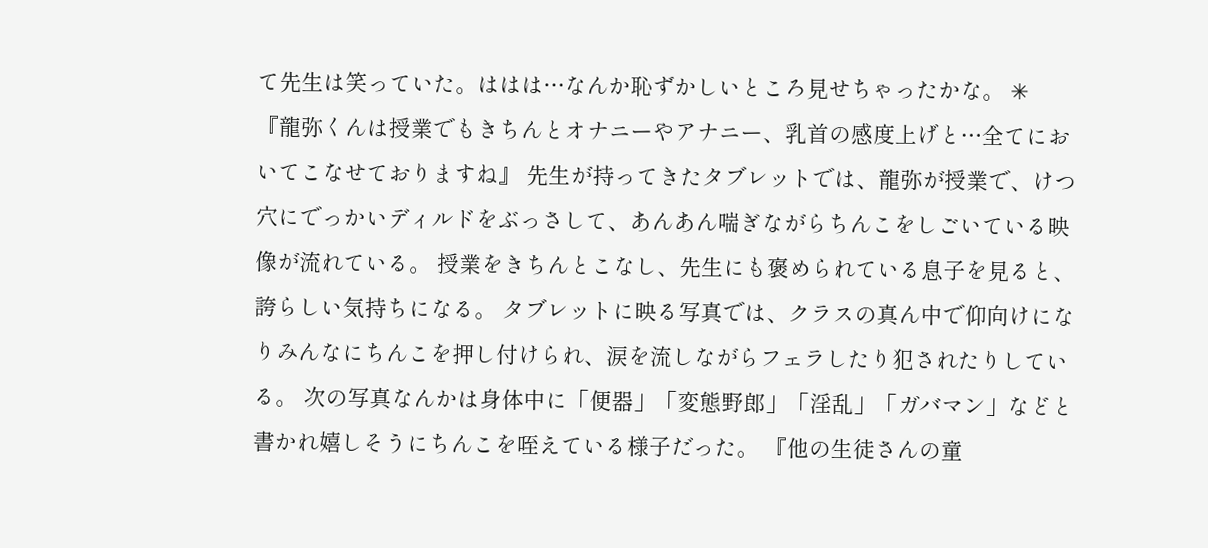て先生は笑っていた。ははは…なんか恥ずかしいところ見せちゃったかな。 ✳ 『龍弥くんは授業でもきちんとオナニーやアナニー、乳首の感度上げと…全てにおいてこなせておりますね』 先生が持ってきたタブレットでは、龍弥が授業で、けつ穴にでっかいディルドをぶっさして、あんあん喘ぎながらちんこをしごいている映像が流れている。 授業をきちんとこなし、先生にも褒められている息子を見ると、誇らしい気持ちになる。 タブレットに映る写真では、クラスの真ん中で仰向けになりみんなにちんこを押し付けられ、涙を流しながらフェラしたり犯されたりしている。 次の写真なんかは身体中に「便器」「変態野郎」「淫乱」「ガバマン」などと書かれ嬉しそうにちんこを咥えている様子だった。 『他の生徒さんの童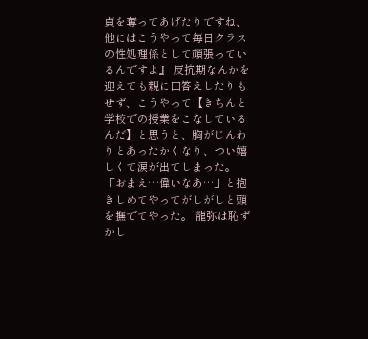貞を奪ってあげたりですね、他にはこうやって毎日クラスの性処理係として頑張っているんですよ』 反抗期なんかを迎えても親に口答えしたりもせず、こうやって【きちんと学校での授業をこなしているんだ】と思うと、胸がじんわりとあったかくなり、つい嬉しくて涙が出てしまった。 「おまえ…偉いなあ…」と抱きしめてやってがしがしと頭を撫でてやった。 龍弥は恥ずかし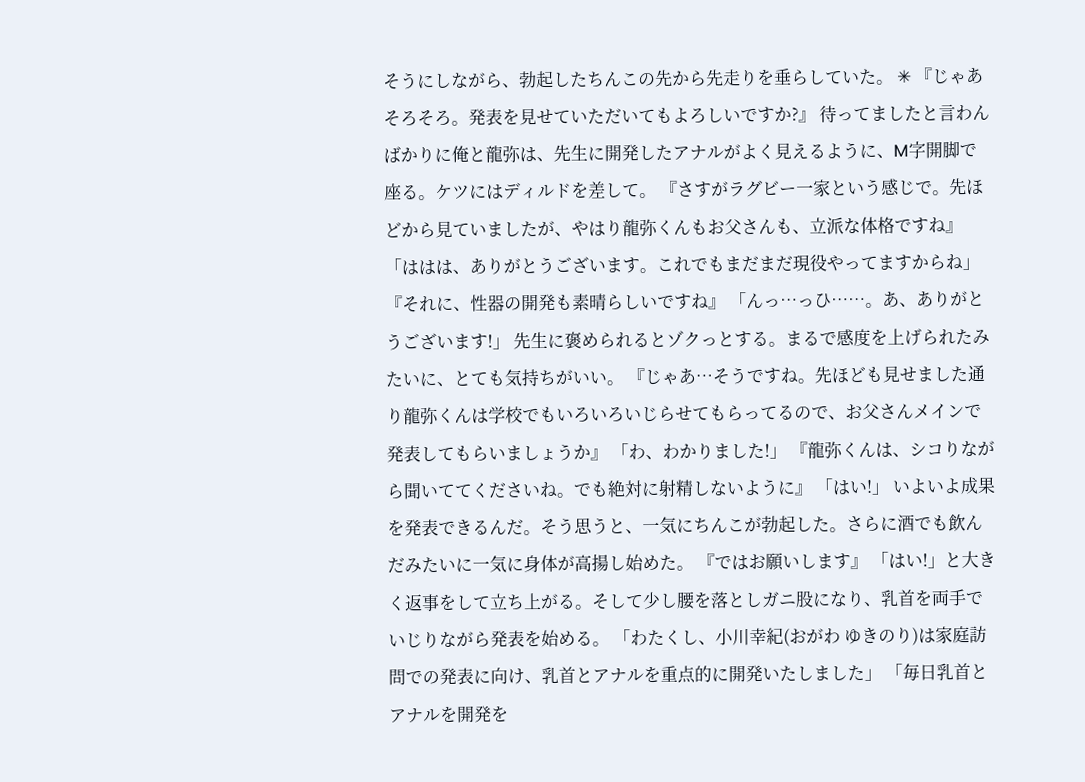そうにしながら、勃起したちんこの先から先走りを垂らしていた。 ✳ 『じゃあそろそろ。発表を見せていただいてもよろしいですか?』 待ってましたと言わんばかりに俺と龍弥は、先生に開発したアナルがよく見えるように、M字開脚で座る。ケツにはディルドを差して。 『さすがラグビー一家という感じで。先ほどから見ていましたが、やはり龍弥くんもお父さんも、立派な体格ですね』 「ははは、ありがとうございます。これでもまだまだ現役やってますからね」 『それに、性器の開発も素晴らしいですね』 「んっ…っひ……。あ、ありがとうございます!」 先生に褒められるとゾクっとする。まるで感度を上げられたみたいに、とても気持ちがいい。 『じゃあ…そうですね。先ほども見せました通り龍弥くんは学校でもいろいろいじらせてもらってるので、お父さんメインで発表してもらいましょうか』 「わ、わかりました!」 『龍弥くんは、シコりながら聞いててくださいね。でも絶対に射精しないように』 「はい!」 いよいよ成果を発表できるんだ。そう思うと、一気にちんこが勃起した。さらに酒でも飲んだみたいに一気に身体が高揚し始めた。 『ではお願いします』 「はい!」と大きく返事をして立ち上がる。そして少し腰を落としガニ股になり、乳首を両手でいじりながら発表を始める。 「わたくし、小川幸紀(おがわ ゆきのり)は家庭訪問での発表に向け、乳首とアナルを重点的に開発いたしました」 「毎日乳首とアナルを開発を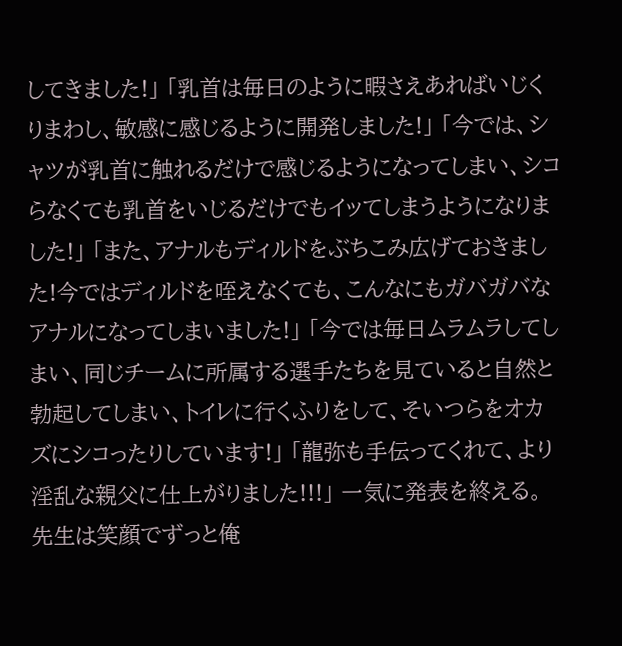してきました!」 「乳首は毎日のように暇さえあればいじくりまわし、敏感に感じるように開発しました!」 「今では、シャツが乳首に触れるだけで感じるようになってしまい、シコらなくても乳首をいじるだけでもイッてしまうようになりました!」 「また、アナルもディルドをぶちこみ広げておきました!今ではディルドを咥えなくても、こんなにもガバガバなアナルになってしまいました!」 「今では毎日ムラムラしてしまい、同じチームに所属する選手たちを見ていると自然と勃起してしまい、トイレに行くふりをして、そいつらをオカズにシコったりしています!」 「龍弥も手伝ってくれて、より淫乱な親父に仕上がりました!!!」 一気に発表を終える。先生は笑顔でずっと俺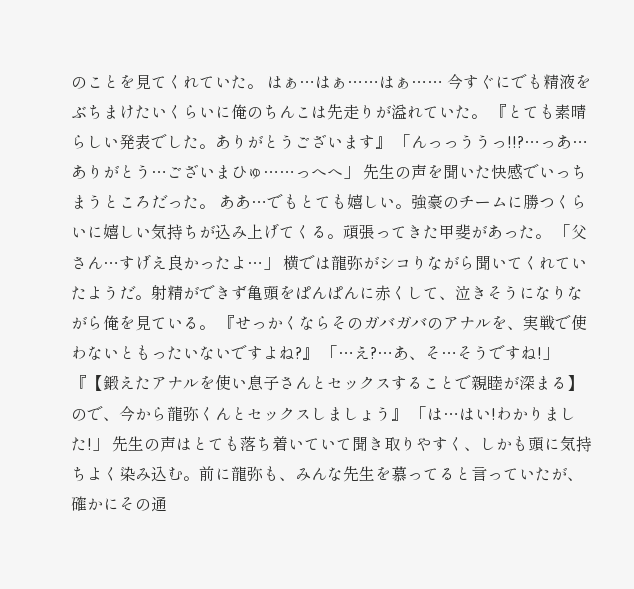のことを見てくれていた。 はぁ…はぁ……はぁ…… 今すぐにでも精液をぶちまけたいくらいに俺のちんこは先走りが溢れていた。 『とても素晴らしい発表でした。ありがとうございます』 「んっっううっ!!?…っあ…ありがとう…ございまひゅ……っへへ」 先生の声を聞いた快感でいっちまうところだった。 ああ…でもとても嬉しい。強豪のチームに勝つくらいに嬉しい気持ちが込み上げてくる。頑張ってきた甲斐があった。 「父さん…すげえ良かったよ…」 横では龍弥がシコりながら聞いてくれていたようだ。射精ができず亀頭をぱんぱんに赤くして、泣きそうになりながら俺を見ている。 『せっかくならそのガバガバのアナルを、実戦で使わないともったいないですよね?』 「…え?…あ、そ…そうですね!」 『【鍛えたアナルを使い息子さんとセックスすることで親睦が深まる】ので、今から龍弥くんとセックスしましょう』 「は…はい!わかりました!」 先生の声はとても落ち着いていて聞き取りやすく、しかも頭に気持ちよく染み込む。前に龍弥も、みんな先生を慕ってると言っていたが、確かにその通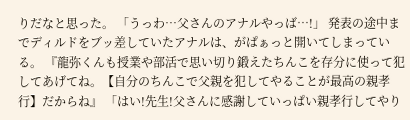りだなと思った。 「うっわ…父さんのアナルやっば…!」 発表の途中までディルドをブッ差していたアナルは、がぱぁっと開いてしまっている。 『龍弥くんも授業や部活で思い切り鍛えたちんこを存分に使って犯してあげてね。【自分のちんこで父親を犯してやることが最高の親孝行】だからね』 「はい!先生!父さんに感謝していっぱい親孝行してやり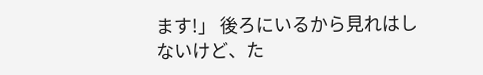ます!」 後ろにいるから見れはしないけど、た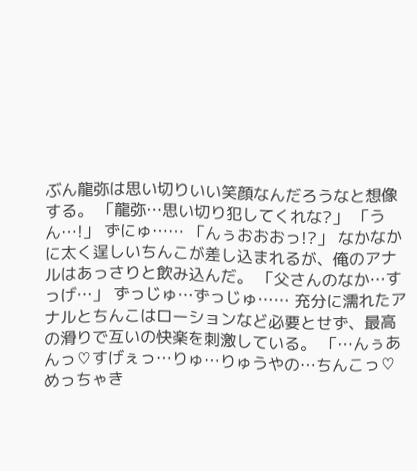ぶん龍弥は思い切りいい笑顔なんだろうなと想像する。 「龍弥…思い切り犯してくれな?」 「うん…!」 ずにゅ…… 「んぅおおおっ!?」 なかなかに太く逞しいちんこが差し込まれるが、俺のアナルはあっさりと飲み込んだ。 「父さんのなか…すっげ…」 ずっじゅ…ずっじゅ…… 充分に濡れたアナルとちんこはローションなど必要とせず、最高の滑りで互いの快楽を刺激している。 「…んぅあんっ♡すげぇっ…りゅ…りゅうやの…ちんこっ♡めっちゃき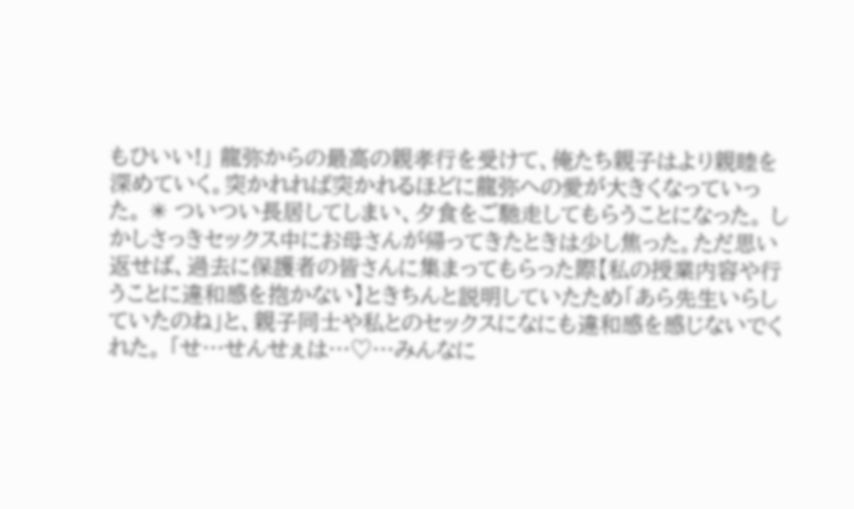もひいい!」 龍弥からの最高の親孝行を受けて、俺たち親子はより親睦を深めていく。突かれれば突かれるほどに龍弥への愛が大きくなっていった。 ✳ ついつい長居してしまい、夕食をご馳走してもらうことになった。 しかしさっきセックス中にお母さんが帰ってきたときは少し焦った。ただ思い返せば、過去に保護者の皆さんに集まってもらった際【私の授業内容や行うことに違和感を抱かない】ときちんと説明していたため「あら先生いらしていたのね」と、親子同士や私とのセックスになにも違和感を感じないでくれた。 「せ…せんせぇは…♡…みんなに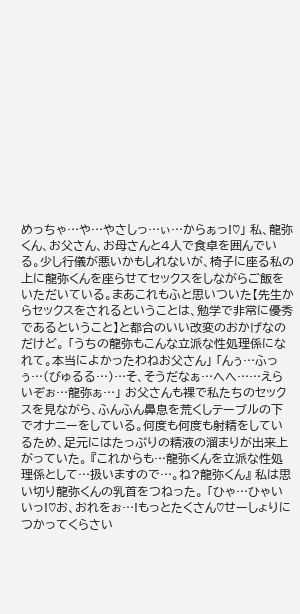めっちゃ…や…やさしっ…ぃ…からぁっ!♡」 私、龍弥くん、お父さん、お母さんと4人で食卓を囲んでいる。少し行儀が悪いかもしれないが、椅子に座る私の上に龍弥くんを座らせてセックスをしながらご飯をいただいている。まあこれもふと思いついた【先生からセックスをされるということは、勉学で非常に優秀であるということ】と都合のいい改変のおかげなのだけど。 「うちの龍弥もこんな立派な性処理係になれて。本当によかったわねお父さん」 「んぅ…ふっぅ…(びゅるる…)…そ、そうだなぁ…へへ……えらいぞぉ…龍弥ぁ…」 お父さんも裸で私たちのセックスを見ながら、ふんふん鼻息を荒くしテーブルの下でオナニーをしている。何度も何度も射精をしているため、足元にはたっぷりの精液の溜まりが出来上がっていた。 『これからも…龍弥くんを立派な性処理係として…扱いますので…。ね?龍弥くん』 私は思い切り龍弥くんの乳首をつねった。 「ひゃ…ひゃいいっ!♡お、おれをぉ…!もっとたくさん♡せーしょりにつかってくらさい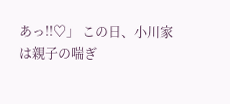あっ!!♡」 この日、小川家は親子の喘ぎ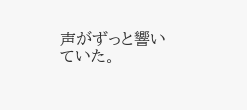声がずっと響いていた。